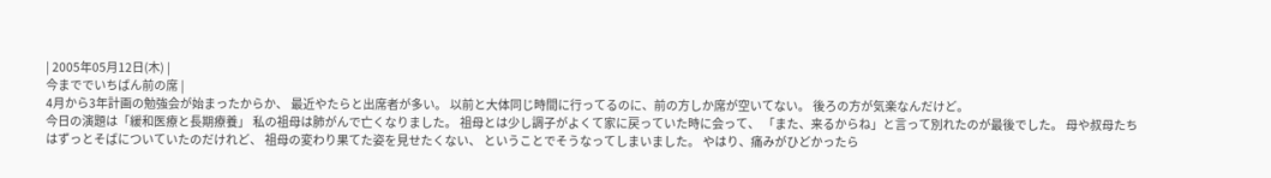| 2005年05月12日(木) |
今まででいちばん前の席 |
4月から3年計画の勉強会が始まったからか、 最近やたらと出席者が多い。 以前と大体同じ時間に行ってるのに、前の方しか席が空いてない。 後ろの方が気楽なんだけど。
今日の演題は「緩和医療と長期療養」 私の祖母は肺がんで亡くなりました。 祖母とは少し調子がよくて家に戻っていた時に会って、 「また、来るからね」と言って別れたのが最後でした。 母や叔母たちはずっとそばについていたのだけれど、 祖母の変わり果てた姿を見せたくない、 ということでそうなってしまいました。 やはり、痛みがひどかったら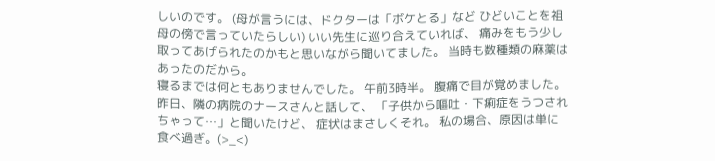しいのです。 (母が言うには、ドクターは「ボケとる」など ひどいことを祖母の傍で言っていたらしい) いい先生に巡り合えていれば、 痛みをもう少し取ってあげられたのかもと思いながら聞いてました。 当時も数種類の麻薬はあったのだから。
寝るまでは何ともありませんでした。 午前3時半。 腹痛で目が覚めました。 昨日、隣の病院のナースさんと話して、 「子供から嘔吐・下痢症をうつされちゃって…」と聞いたけど、 症状はまさしくそれ。 私の場合、原因は単に食べ過ぎ。(>_<)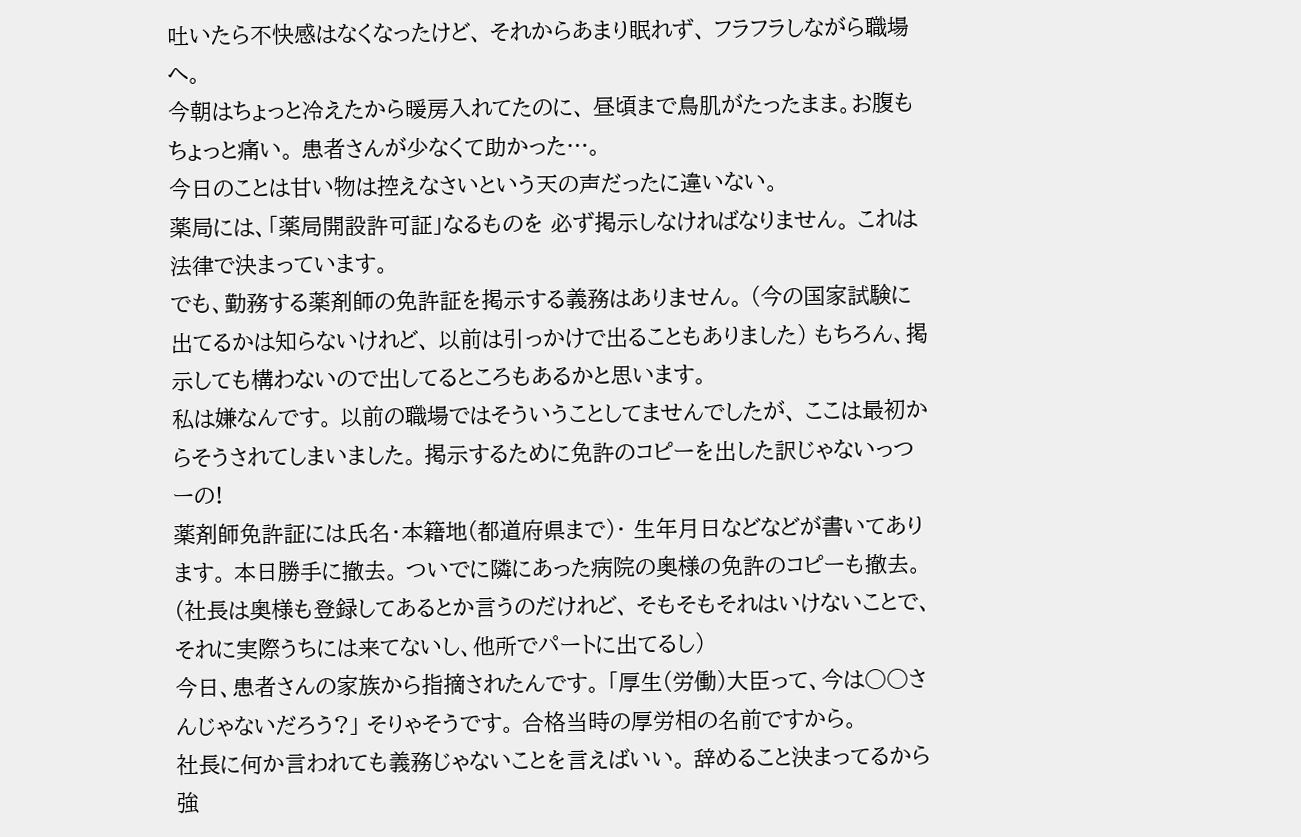吐いたら不快感はなくなったけど、 それからあまり眠れず、 フラフラしながら職場へ。
今朝はちょっと冷えたから暖房入れてたのに、 昼頃まで鳥肌がたったまま。お腹もちょっと痛い。 患者さんが少なくて助かった…。
今日のことは甘い物は控えなさいという天の声だったに違いない。
薬局には、「薬局開設許可証」なるものを 必ず掲示しなければなりません。 これは法律で決まっています。
でも、勤務する薬剤師の免許証を掲示する義務はありません。 (今の国家試験に出てるかは知らないけれど、 以前は引っかけで出ることもありました) もちろん、掲示しても構わないので出してるところもあるかと思います。
私は嫌なんです。 以前の職場ではそういうことしてませんでしたが、 ここは最初からそうされてしまいました。 掲示するために免許のコピーを出した訳じゃないっつーの!
薬剤師免許証には氏名・本籍地(都道府県まで)・ 生年月日などなどが書いてあります。 本日勝手に撤去。 ついでに隣にあった病院の奥様の免許のコピーも撤去。 (社長は奥様も登録してあるとか言うのだけれど、 そもそもそれはいけないことで、 それに実際うちには来てないし、他所でパートに出てるし)
今日、患者さんの家族から指摘されたんです。 「厚生(労働)大臣って、今は○○さんじゃないだろう?」 そりゃそうです。 合格当時の厚労相の名前ですから。
社長に何か言われても義務じゃないことを言えばいい。 辞めること決まってるから強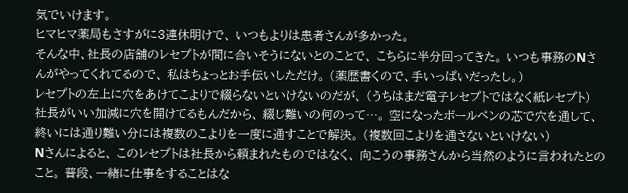気でいけます。
ヒマヒマ薬局もさすがに3連休明けで、 いつもよりは患者さんが多かった。
そんな中、社長の店舗のレセプトが間に合いそうにないとのことで、 こちらに半分回ってきた。 いつも事務のNさんがやってくれてるので、 私はちょっとお手伝いしただけ。 (薬歴書くので、手いっぱいだったし。)
レセプトの左上に穴をあけてこよりで綴らないといけないのだが、 (うちはまだ電子レセプトではなく紙レセプト) 社長がいい加減に穴を開けてるもんだから、 綴じ難いの何のって…。 空になったボールペンの芯で穴を通して、 終いには通り難い分には複数のこよりを一度に通すことで解決。 (複数回こよりを通さないといけない)
Nさんによると、 このレセプトは社長から頼まれたものではなく、 向こうの事務さんから当然のように言われたとのこと。 普段、一緒に仕事をすることはな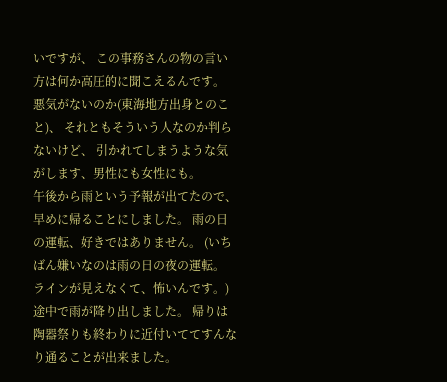いですが、 この事務さんの物の言い方は何か高圧的に聞こえるんです。 悪気がないのか(東海地方出身とのこと)、 それともそういう人なのか判らないけど、 引かれてしまうような気がします、男性にも女性にも。
午後から雨という予報が出てたので、 早めに帰ることにしました。 雨の日の運転、好きではありません。 (いちばん嫌いなのは雨の日の夜の運転。 ラインが見えなくて、怖いんです。)
途中で雨が降り出しました。 帰りは陶器祭りも終わりに近付いててすんなり通ることが出来ました。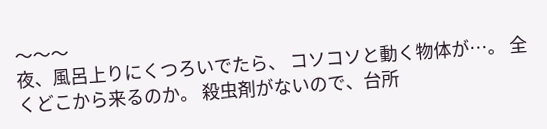〜〜〜
夜、風呂上りにくつろいでたら、 コソコソと動く物体が…。 全くどこから来るのか。 殺虫剤がないので、台所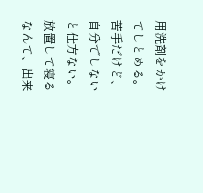用洗剤をかけてしとめる。 苦手だけど、自分でしないと仕方ない。 放置して寝るなんて、出来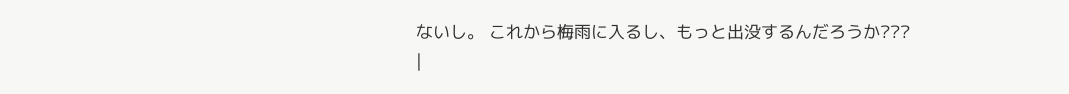ないし。 これから梅雨に入るし、もっと出没するんだろうか???
|